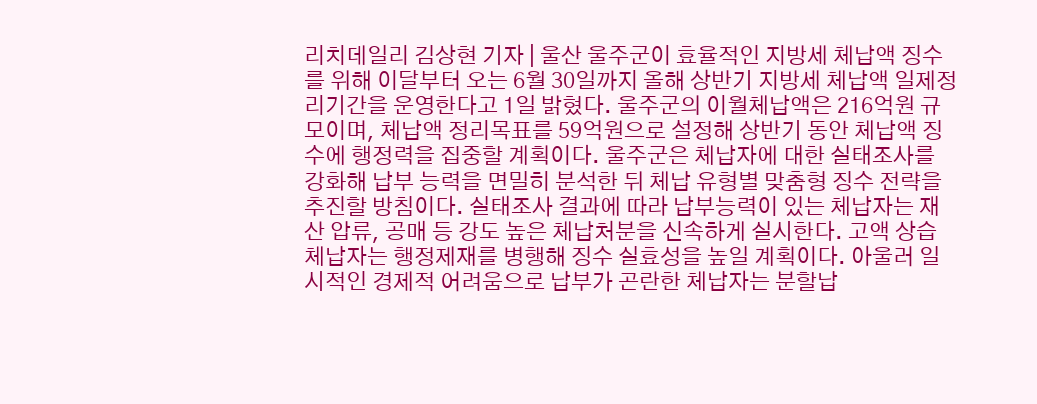리치데일리 김상현 기자 | 울산 울주군이 효율적인 지방세 체납액 징수를 위해 이달부터 오는 6월 30일까지 올해 상반기 지방세 체납액 일제정리기간을 운영한다고 1일 밝혔다. 울주군의 이월체납액은 216억원 규모이며, 체납액 정리목표를 59억원으로 설정해 상반기 동안 체납액 징수에 행정력을 집중할 계획이다. 울주군은 체납자에 대한 실태조사를 강화해 납부 능력을 면밀히 분석한 뒤 체납 유형별 맞춤형 징수 전략을 추진할 방침이다. 실태조사 결과에 따라 납부능력이 있는 체납자는 재산 압류, 공매 등 강도 높은 체납처분을 신속하게 실시한다. 고액 상습 체납자는 행정제재를 병행해 징수 실효성을 높일 계획이다. 아울러 일시적인 경제적 어려움으로 납부가 곤란한 체납자는 분할납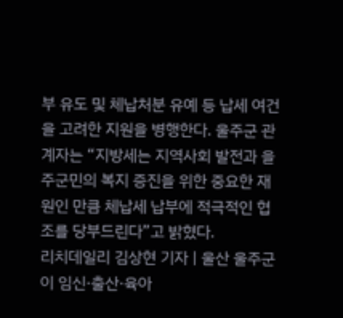부 유도 및 체납처분 유예 등 납세 여건을 고려한 지원을 병행한다. 울주군 관계자는 “지방세는 지역사회 발전과 을주군민의 복지 증진을 위한 중요한 재원인 만큼 체납세 납부에 적극적인 협조를 당부드린다”고 밝혔다.
리치데일리 김상현 기자 | 울산 울주군이 임신·출산·육아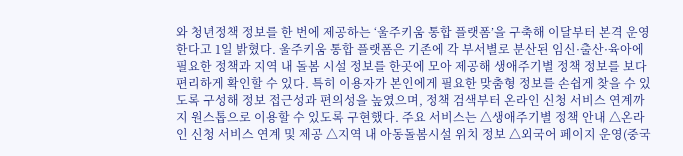와 청년정책 정보를 한 번에 제공하는 ‘울주키움 통합 플랫폼’을 구축해 이달부터 본격 운영한다고 1일 밝혔다. 울주키움 통합 플랫폼은 기존에 각 부서별로 분산된 임신·출산·육아에 필요한 정책과 지역 내 돌봄 시설 정보를 한곳에 모아 제공해 생애주기별 정책 정보를 보다 편리하게 확인할 수 있다. 특히 이용자가 본인에게 필요한 맞춤형 정보를 손쉽게 찾을 수 있도록 구성해 정보 접근성과 편의성을 높였으며, 정책 검색부터 온라인 신청 서비스 연계까지 원스톱으로 이용할 수 있도록 구현했다. 주요 서비스는 △생애주기별 정책 안내 △온라인 신청 서비스 연계 및 제공 △지역 내 아동돌봄시설 위치 정보 △외국어 페이지 운영(중국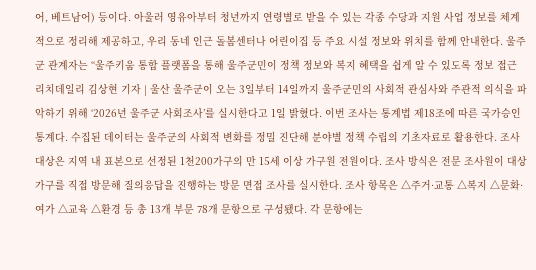어, 베트남어) 등이다. 아울러 영유아부터 청년까지 연령별로 받을 수 있는 각종 수당과 지원 사업 정보를 체계적으로 정리해 제공하고, 우리 동네 인근 돌봄센터나 어린이집 등 주요 시설 정보와 위치를 함께 안내한다. 울주군 관계자는 “울주키움 통합 플랫폼을 통해 울주군민이 정책 정보와 복지 혜택을 쉽게 알 수 있도록 정보 접근
리치데일리 김상현 기자 | 울산 울주군이 오는 3일부터 14일까지 울주군민의 사회적 관심사와 주관적 의식을 파악하기 위해 ‘2026년 울주군 사회조사’를 실시한다고 1일 밝혔다. 이번 조사는 통계법 제18조에 따른 국가승인통계다. 수집된 데이터는 울주군의 사회적 변화를 정밀 진단해 분야별 정책 수립의 기초자료로 활용한다. 조사 대상은 지역 내 표본으로 선정된 1천200가구의 만 15세 이상 가구원 전원이다. 조사 방식은 전문 조사원이 대상 가구를 직접 방문해 질의응답을 진행하는 방문 면접 조사를 실시한다. 조사 항목은 △주거·교통 △복지 △문화·여가 △교육 △환경 등 총 13개 부문 78개 문항으로 구성됐다. 각 문항에는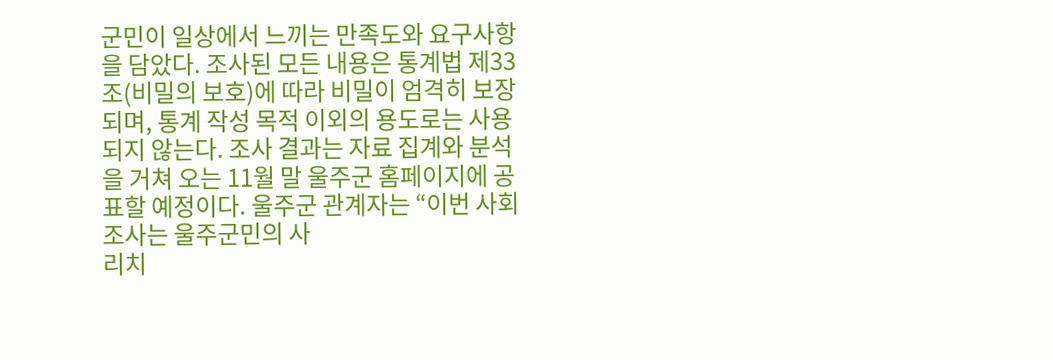군민이 일상에서 느끼는 만족도와 요구사항을 담았다. 조사된 모든 내용은 통계법 제33조(비밀의 보호)에 따라 비밀이 엄격히 보장되며, 통계 작성 목적 이외의 용도로는 사용되지 않는다. 조사 결과는 자료 집계와 분석을 거쳐 오는 11월 말 울주군 홈페이지에 공표할 예정이다. 울주군 관계자는 “이번 사회조사는 울주군민의 사
리치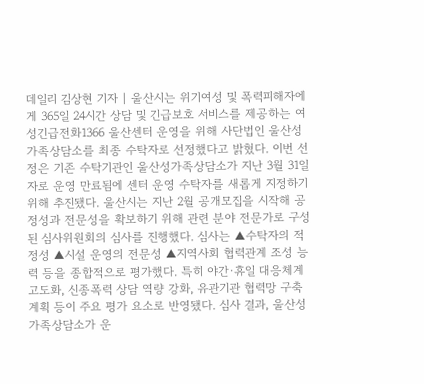데일리 김상현 기자 | 울산시는 위기여성 및 폭력피해자에게 365일 24시간 상담 및 긴급보호 서비스를 제공하는 여성긴급전화1366 울산센터 운영을 위해 사단법인 울산성가족상담소를 최종 수탁자로 선정했다고 밝혔다. 이번 선정은 기존 수탁기관인 울산성가족상담소가 지난 3월 31일 자로 운영 만료됨에 센터 운영 수탁자를 새롭게 지정하기 위해 추진됐다. 울산시는 지난 2월 공개모집을 시작해 공정성과 전문성을 확보하기 위해 관련 분야 전문가로 구성된 심사위원회의 심사를 진행했다. 심사는 ▲수탁자의 적정성 ▲시설 운영의 전문성 ▲지역사회 협력관계 조성 능력 등을 종합적으로 평가했다. 특히 야간·휴일 대응체계 고도화, 신종폭력 상담 역량 강화, 유관기관 협력망 구축 계획 등이 주요 평가 요소로 반영됐다. 심사 결과, 울산성가족상담소가 운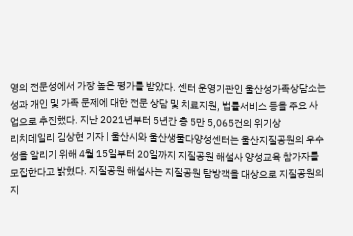영의 전문성에서 가장 높은 평가를 받았다. 센터 운영기관인 울산성가족상담소는 성과 개인 및 가족 문제에 대한 전문 상담 및 치료지원, 법률서비스 등을 주요 사업으로 추진했다. 지난 2021년부터 5년간 총 5만 5,065건의 위기상
리치데일리 김상현 기자 | 울산시와 울산생물다양성센터는 울산지질공원의 우수성을 알리기 위해 4월 15일부터 20일까지 지질공원 해설사 양성교육 참가자를 모집한다고 밝혔다. 지질공원 해설사는 지질공원 탐방객을 대상으로 지질공원의 지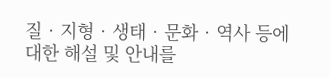질‧지형‧생태‧문화‧역사 등에 대한 해설 및 안내를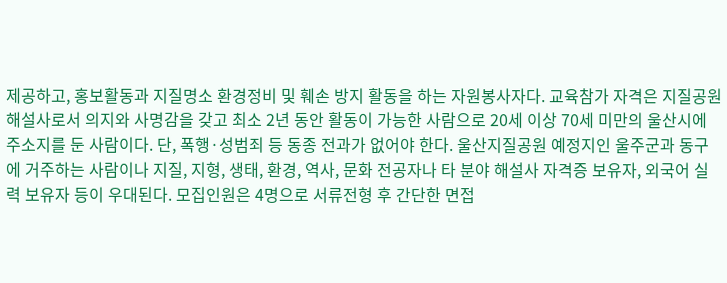제공하고, 홍보활동과 지질명소 환경정비 및 훼손 방지 활동을 하는 자원봉사자다. 교육참가 자격은 지질공원해설사로서 의지와 사명감을 갖고 최소 2년 동안 활동이 가능한 사람으로 20세 이상 70세 미만의 울산시에 주소지를 둔 사람이다. 단, 폭행·성범죄 등 동종 전과가 없어야 한다. 울산지질공원 예정지인 울주군과 동구에 거주하는 사람이나 지질, 지형, 생태, 환경, 역사, 문화 전공자나 타 분야 해설사 자격증 보유자, 외국어 실력 보유자 등이 우대된다. 모집인원은 4명으로 서류전형 후 간단한 면접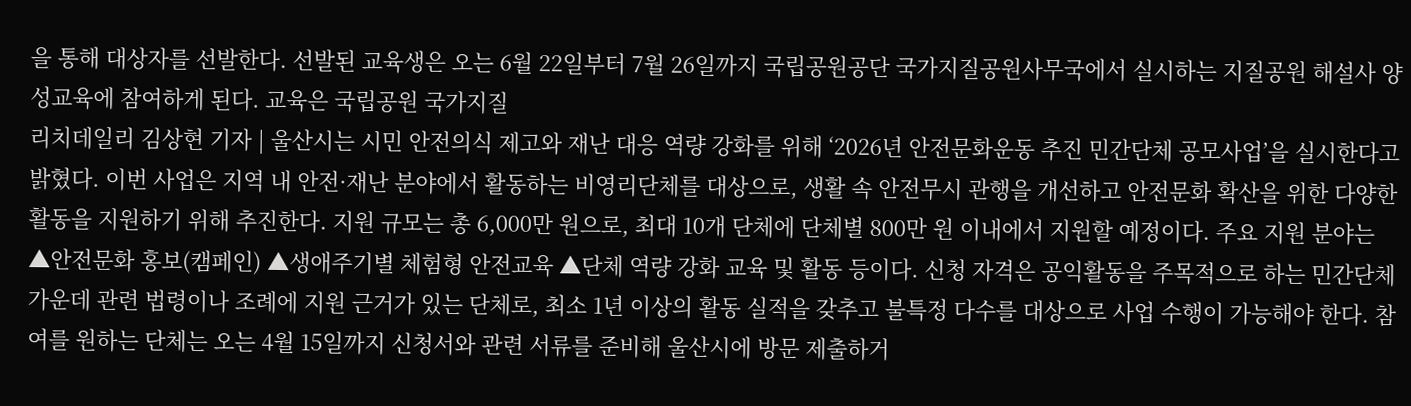을 통해 대상자를 선발한다. 선발된 교육생은 오는 6월 22일부터 7월 26일까지 국립공원공단 국가지질공원사무국에서 실시하는 지질공원 해설사 양성교육에 참여하게 된다. 교육은 국립공원 국가지질
리치데일리 김상현 기자 | 울산시는 시민 안전의식 제고와 재난 대응 역량 강화를 위해 ‘2026년 안전문화운동 추진 민간단체 공모사업’을 실시한다고 밝혔다. 이번 사업은 지역 내 안전·재난 분야에서 활동하는 비영리단체를 대상으로, 생활 속 안전무시 관행을 개선하고 안전문화 확산을 위한 다양한 활동을 지원하기 위해 추진한다. 지원 규모는 총 6,000만 원으로, 최대 10개 단체에 단체별 800만 원 이내에서 지원할 예정이다. 주요 지원 분야는 ▲안전문화 홍보(캠페인) ▲생애주기별 체험형 안전교육 ▲단체 역량 강화 교육 및 활동 등이다. 신청 자격은 공익활동을 주목적으로 하는 민간단체 가운데 관련 법령이나 조례에 지원 근거가 있는 단체로, 최소 1년 이상의 활동 실적을 갖추고 불특정 다수를 대상으로 사업 수행이 가능해야 한다. 참여를 원하는 단체는 오는 4월 15일까지 신청서와 관련 서류를 준비해 울산시에 방문 제출하거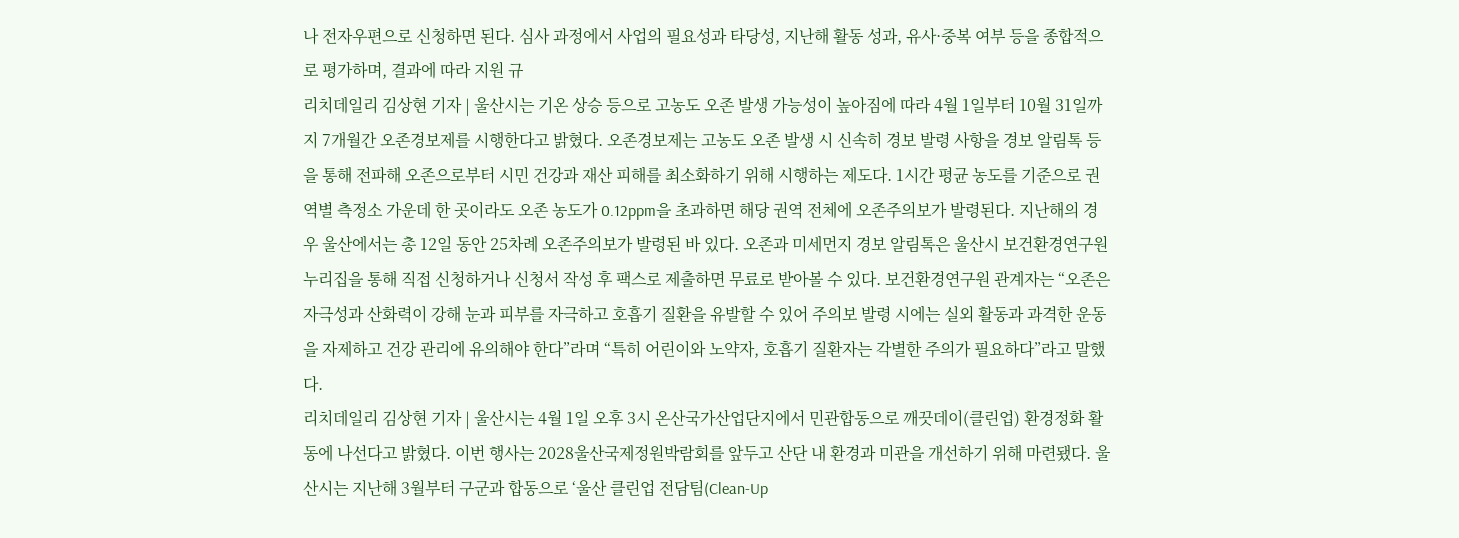나 전자우편으로 신청하면 된다. 심사 과정에서 사업의 필요성과 타당성, 지난해 활동 성과, 유사·중복 여부 등을 종합적으로 평가하며, 결과에 따라 지원 규
리치데일리 김상현 기자 | 울산시는 기온 상승 등으로 고농도 오존 발생 가능성이 높아짐에 따라 4월 1일부터 10월 31일까지 7개월간 오존경보제를 시행한다고 밝혔다. 오존경보제는 고농도 오존 발생 시 신속히 경보 발령 사항을 경보 알림톡 등을 통해 전파해 오존으로부터 시민 건강과 재산 피해를 최소화하기 위해 시행하는 제도다. 1시간 평균 농도를 기준으로 권역별 측정소 가운데 한 곳이라도 오존 농도가 0.12ppm을 초과하면 해당 권역 전체에 오존주의보가 발령된다. 지난해의 경우 울산에서는 총 12일 동안 25차례 오존주의보가 발령된 바 있다. 오존과 미세먼지 경보 알림톡은 울산시 보건환경연구원 누리집을 통해 직접 신청하거나 신청서 작성 후 팩스로 제출하면 무료로 받아볼 수 있다. 보건환경연구원 관계자는 “오존은 자극성과 산화력이 강해 눈과 피부를 자극하고 호흡기 질환을 유발할 수 있어 주의보 발령 시에는 실외 활동과 과격한 운동을 자제하고 건강 관리에 유의해야 한다”라며 “특히 어린이와 노약자, 호흡기 질환자는 각별한 주의가 필요하다”라고 말했다.
리치데일리 김상현 기자 | 울산시는 4월 1일 오후 3시 온산국가산업단지에서 민관합동으로 깨끗데이(클린업) 환경정화 활동에 나선다고 밝혔다. 이번 행사는 2028울산국제정원박람회를 앞두고 산단 내 환경과 미관을 개선하기 위해 마련됐다. 울산시는 지난해 3월부터 구군과 합동으로 ‘울산 클린업 전담팀(Clean-Up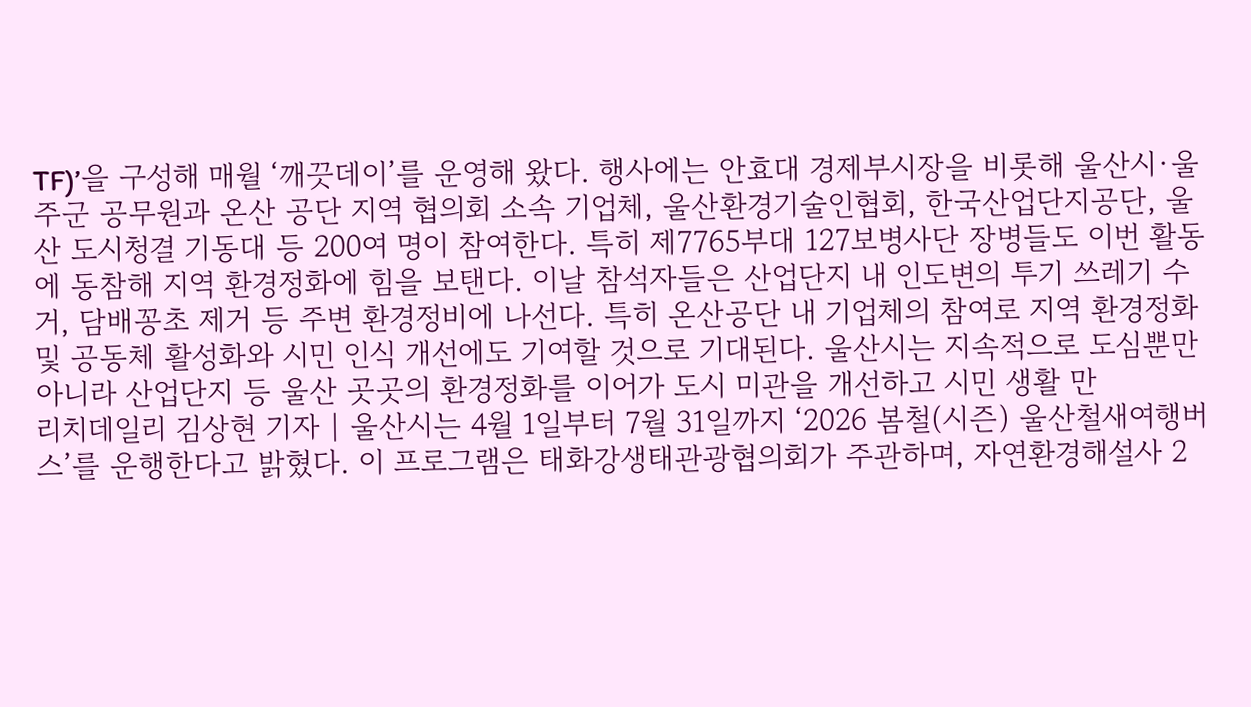TF)’을 구성해 매월 ‘깨끗데이’를 운영해 왔다. 행사에는 안효대 경제부시장을 비롯해 울산시·울주군 공무원과 온산 공단 지역 협의회 소속 기업체, 울산환경기술인협회, 한국산업단지공단, 울산 도시청결 기동대 등 200여 명이 참여한다. 특히 제7765부대 127보병사단 장병들도 이번 활동에 동참해 지역 환경정화에 힘을 보탠다. 이날 참석자들은 산업단지 내 인도변의 투기 쓰레기 수거, 담배꽁초 제거 등 주변 환경정비에 나선다. 특히 온산공단 내 기업체의 참여로 지역 환경정화 및 공동체 활성화와 시민 인식 개선에도 기여할 것으로 기대된다. 울산시는 지속적으로 도심뿐만 아니라 산업단지 등 울산 곳곳의 환경정화를 이어가 도시 미관을 개선하고 시민 생활 만
리치데일리 김상현 기자 | 울산시는 4월 1일부터 7월 31일까지 ‘2026 봄철(시즌) 울산철새여행버스’를 운행한다고 밝혔다. 이 프로그램은 태화강생태관광협의회가 주관하며, 자연환경해설사 2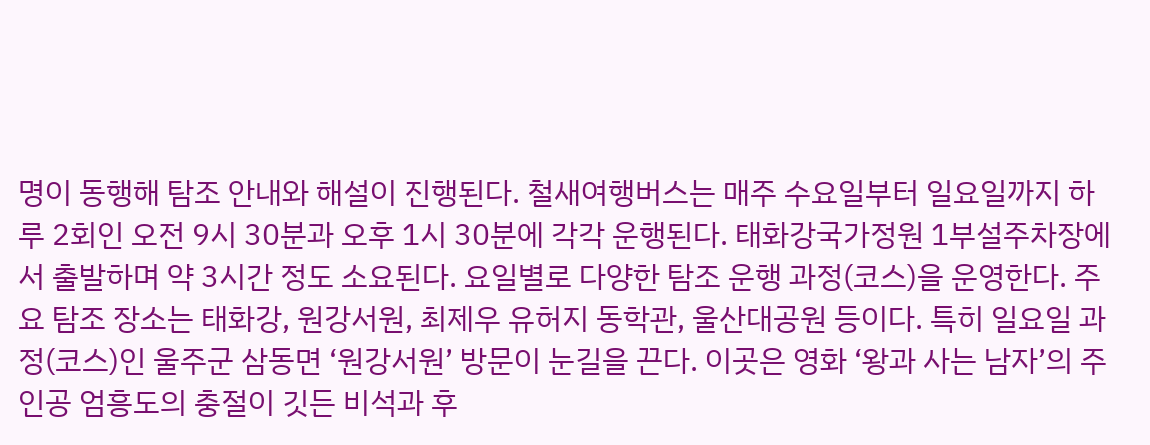명이 동행해 탐조 안내와 해설이 진행된다. 철새여행버스는 매주 수요일부터 일요일까지 하루 2회인 오전 9시 30분과 오후 1시 30분에 각각 운행된다. 태화강국가정원 1부설주차장에서 출발하며 약 3시간 정도 소요된다. 요일별로 다양한 탐조 운행 과정(코스)을 운영한다. 주요 탐조 장소는 태화강, 원강서원, 최제우 유허지 동학관, 울산대공원 등이다. 특히 일요일 과정(코스)인 울주군 삼동면 ‘원강서원’ 방문이 눈길을 끈다. 이곳은 영화 ‘왕과 사는 남자’의 주인공 엄흥도의 충절이 깃든 비석과 후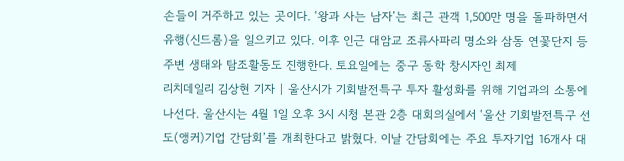손들이 거주하고 있는 곳이다. ‘왕과 사는 남자’는 최근 관객 1,500만 명을 돌파하면서 유행(신드롬)을 일으키고 있다. 이후 인근 대암교 조류사파리 명소와 삼동 연꽃단지 등 주변 생태와 탐조활동도 진행한다. 토요일에는 중구 동학 창시자인 최제
리치데일리 김상현 기자 | 울산시가 기회발전특구 투자 활성화를 위해 기업과의 소통에 나선다. 울산시는 4월 1일 오후 3시 시청 본관 2층 대회의실에서 ‘울산 기회발전특구 선도(앵커)기업 간담회’를 개최한다고 밝혔다. 이날 간담회에는 주요 투자기업 16개사 대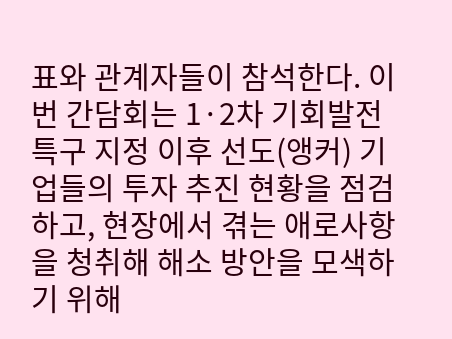표와 관계자들이 참석한다. 이번 간담회는 1·2차 기회발전특구 지정 이후 선도(앵커) 기업들의 투자 추진 현황을 점검하고, 현장에서 겪는 애로사항을 청취해 해소 방안을 모색하기 위해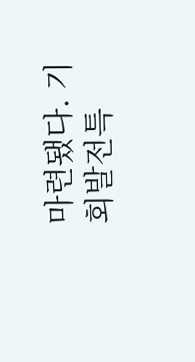마련됐다. 기회발전특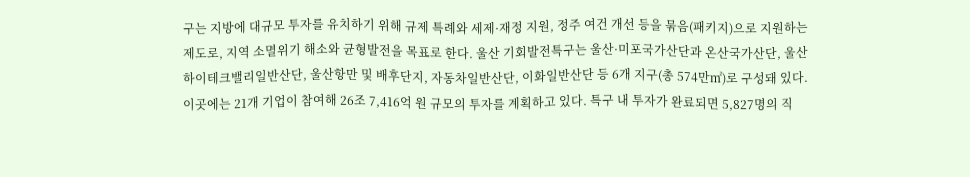구는 지방에 대규모 투자를 유치하기 위해 규제 특례와 세제·재정 지원, 정주 여건 개선 등을 묶음(패키지)으로 지원하는 제도로, 지역 소멸위기 해소와 균형발전을 목표로 한다. 울산 기회발전특구는 울산·미포국가산단과 온산국가산단, 울산하이테크밸리일반산단, 울산항만 및 배후단지, 자동차일반산단, 이화일반산단 등 6개 지구(총 574만㎡)로 구성돼 있다. 이곳에는 21개 기업이 참여해 26조 7,416억 원 규모의 투자를 계획하고 있다. 특구 내 투자가 완료되면 5,827명의 직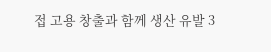접 고용 창출과 함께 생산 유발 3